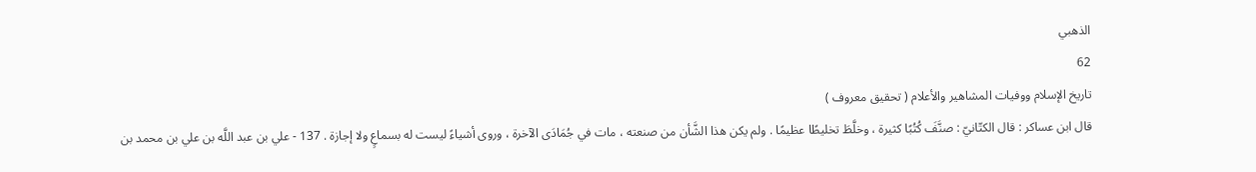الذهبي
62
تاريخ الإسلام ووفيات المشاهير والأعلام ( تحقيق معروف )
قال ابن عساكر : قال الكتّانيّ : صنَّفَ كُتُبًا كثيرة ، وخلَّطَ تخليطًا عظيمًا . ولم يكن هذا الشَّأن من صنعته ، مات في جُمَادَى الآخرة ، وروى أشياءً ليست له بسماعٍ ولا إجازة . 137 - علي بن عبد اللَّه بن علي بن محمد بن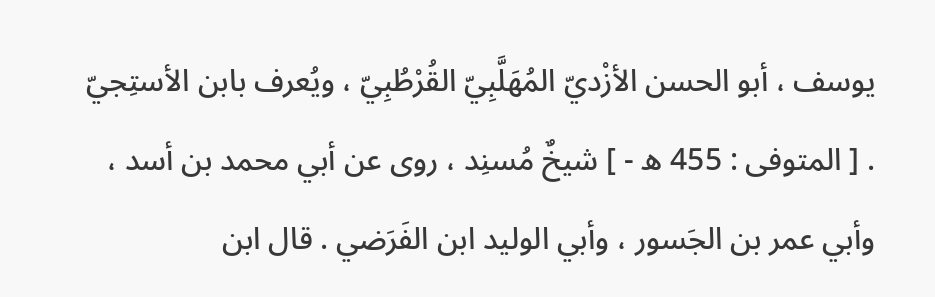يوسف ، أبو الحسن الأزْديّ المُهَلَّبِيّ القُرْطُبِيّ ، ويُعرف بابن الأستِجيّ . [ المتوفى : 455 ه - ] شيخٌ مُسنِد ، روى عن أبي محمد بن أسد ، وأبي عمر بن الجَسور ، وأبي الوليد ابن الفَرَضي . قال ابن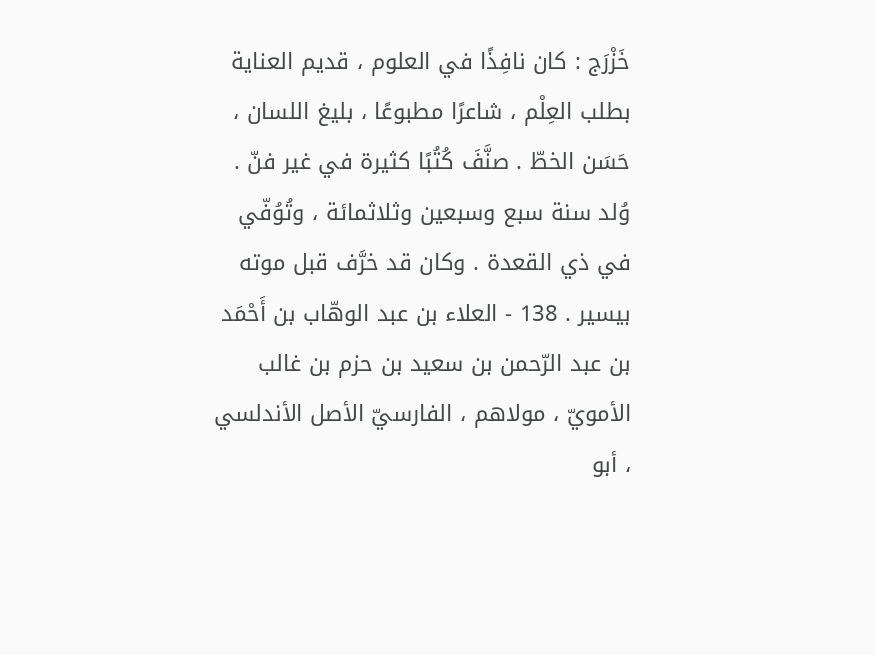خَزْرَج : كان نافِذًا في العلوم ، قديم العناية بطلب العِلْم ، شاعرًا مطبوعًا ، بليغ اللسان ، حَسَن الخطّ . صنَّفَ كُتُبًا كثيرة في غير فنّ . وُلد سنة سبع وسبعين وثلاثمائة ، وتُوُفّي في ذي القعدة . وكان قد خرَّف قبل موته بيسير . 138 - العلاء بن عبد الوهّاب بن أَحْمَد بن عبد الرّحمن بن سعيد بن حزم بن غالب الأمويّ ، مولاهم ، الفارسيّ الأصل الأندلسي ، أبو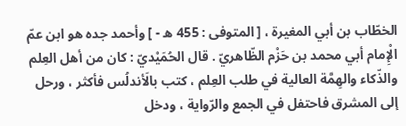الخطّاب بن أبي المغيرة ، [ المتوفى : 455 ه - ] وأحمد جده هو ابن عمّ الْإِمام أبي محمد بن حَزْم الظّاهريّ . قال الحُمَيْديّ : كان من أهل العِلم والذّكاء والهِمَّة العالية في طلب العِلم ، كتب بالَأندلُس فأكثر ، ورحل إلى المشرق فاحتفل في الجمع والرّواية ، ودخل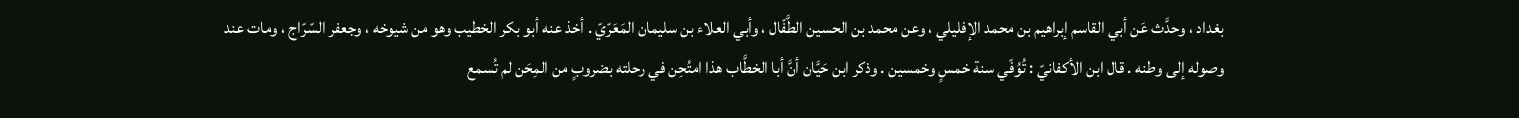بغداد ، وحدَّث عَن أبي القاسم إبراهيم بن محمد الإفليلي ، وعن محمد بن الحسين الطَّفّال ، وأبي العلاء بن سليمان المَعَرّيّ . أخذ عنه أبو بكر الخطيب وهو من شيوخه ، وجعفر السّرّاج ، ومات عند وصوله إلى وطنه . قال ابن الأكفانيّ : تُوُفّي سنة خمسٍ وخمسين . وذكر ابن حَيَّان أنَّ أبا الخطَّاب هذا امتُحِن في رحلته بضروبٍ من المِحَن لم تُسمع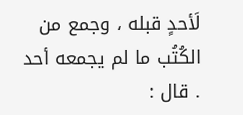لَأحدٍ قبله ، وجمع من الكُتُب ما لم يجمعه أحد . قال :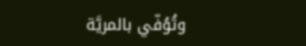وتُوُفّي بالمريَّة